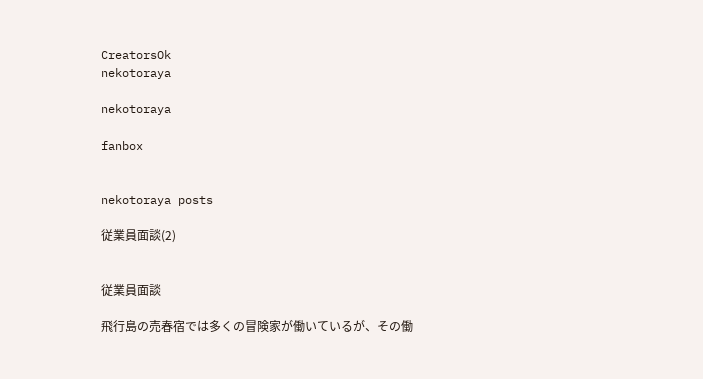CreatorsOk
nekotoraya

nekotoraya

fanbox


nekotoraya posts

従業員面談(2)


従業員面談

飛行島の売春宿では多くの冒険家が働いているが、その働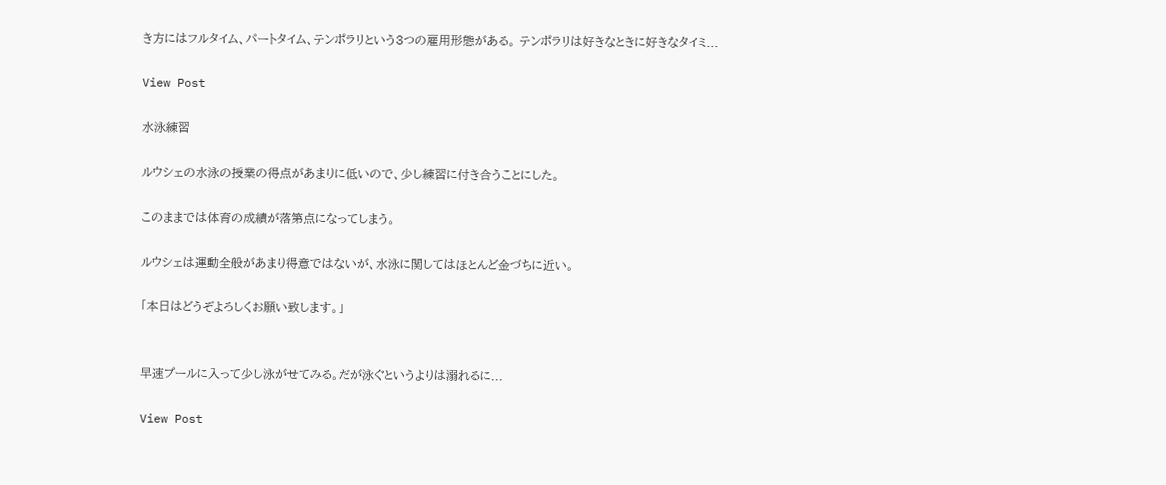き方にはフルタイム、パートタイム、テンポラリという3つの雇用形態がある。 テンポラリは好きなときに好きなタイミ...

View Post

水泳練習

ルウシェの水泳の授業の得点があまりに低いので、少し練習に付き合うことにした。

このままでは体育の成績が落第点になってしまう。

ルウシェは運動全般があまり得意ではないが、水泳に関してはほとんど金づちに近い。

「本日はどうぞよろしくお願い致します。」


早速プールに入って少し泳がせてみる。だが泳ぐというよりは溺れるに...

View Post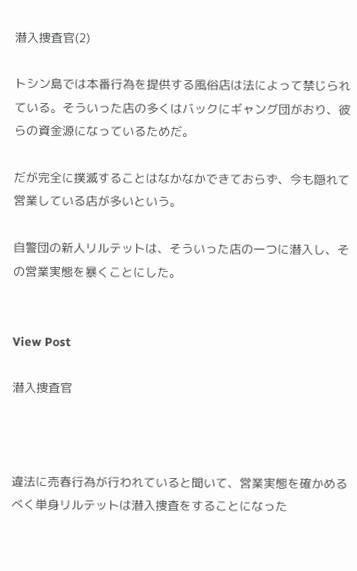潜入捜査官(2)

トシン島では本番行為を提供する風俗店は法によって禁じられている。そういった店の多くはバックにギャング団がおり、彼らの資金源になっているためだ。

だが完全に撲滅することはなかなかできておらず、今も隠れて営業している店が多いという。

自警団の新人リルテットは、そういった店の一つに潜入し、その営業実態を暴くことにした。


View Post

潜入捜査官



違法に売春行為が行われていると聞いて、営業実態を確かめるべく単身リルテットは潜入捜査をすることになった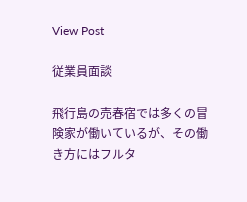View Post

従業員面談

飛行島の売春宿では多くの冒険家が働いているが、その働き方にはフルタ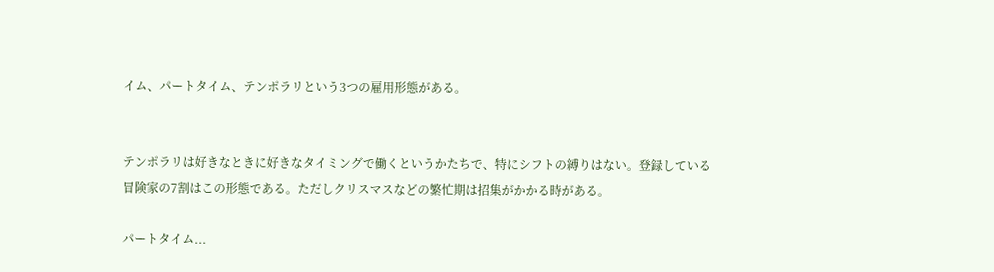イム、パートタイム、テンポラリという3つの雇用形態がある。


テンポラリは好きなときに好きなタイミングで働くというかたちで、特にシフトの縛りはない。登録している冒険家の7割はこの形態である。ただしクリスマスなどの繁忙期は招集がかかる時がある。

パートタイム...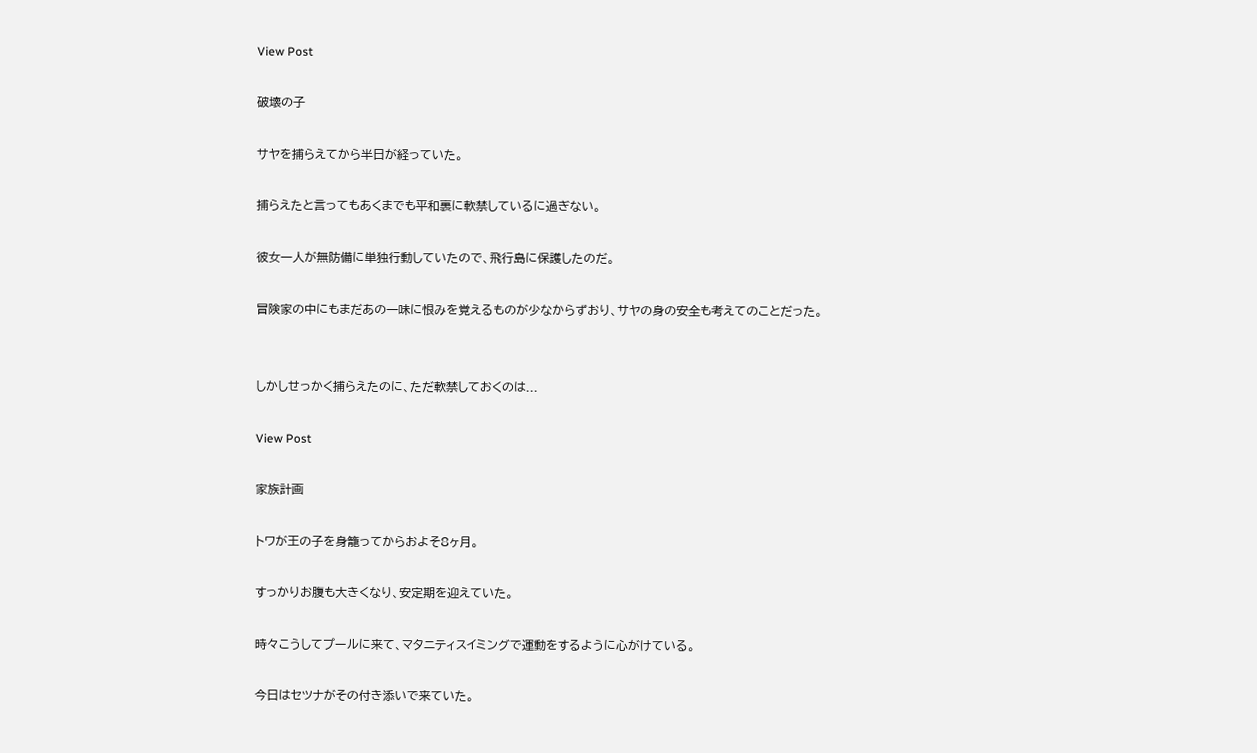View Post

破壊の子

サヤを捕らえてから半日が経っていた。

捕らえたと言ってもあくまでも平和裏に軟禁しているに過ぎない。

彼女一人が無防備に単独行動していたので、飛行島に保護したのだ。

冒険家の中にもまだあの一味に恨みを覚えるものが少なからずおり、サヤの身の安全も考えてのことだった。


しかしせっかく捕らえたのに、ただ軟禁しておくのは...

View Post

家族計画

トワが王の子を身籠ってからおよそ8ヶ月。

すっかりお腹も大きくなり、安定期を迎えていた。

時々こうしてプールに来て、マタニティスイミングで運動をするように心がけている。

今日はセツナがその付き添いで来ていた。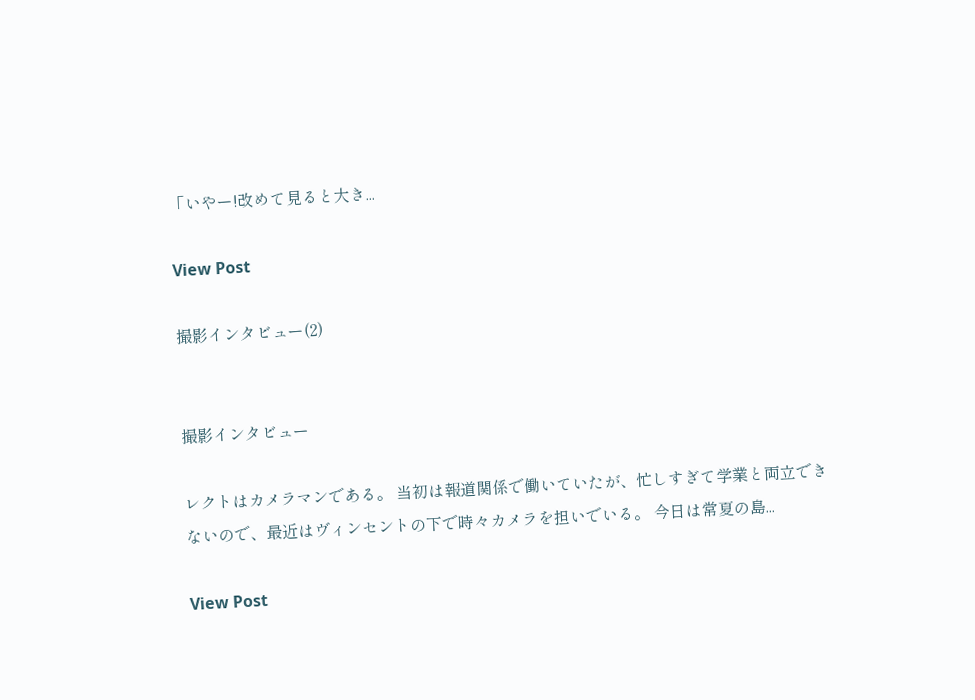「いやー!改めて見ると大き...

View Post

撮影インタビュー(2)


撮影インタビュー

レクトはカメラマンである。 当初は報道関係で働いていたが、忙しすぎて学業と両立できないので、最近はヴィンセントの下で時々カメラを担いでいる。 今日は常夏の島...

View Post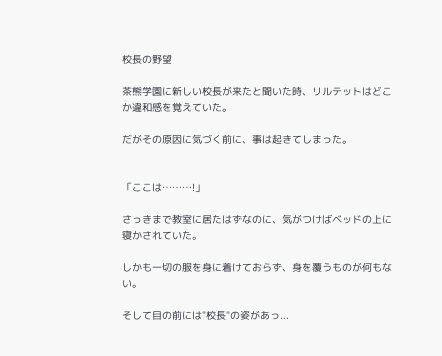校長の野望

茶熊学園に新しい校長が来たと聞いた時、リルテットはどこか違和感を覚えていた。

だがその原因に気づく前に、事は起きてしまった。


「ここは………!」

さっきまで教室に居たはずなのに、気がつけばベッドの上に寝かされていた。

しかも一切の服を身に着けておらず、身を覆うものが何もない。

そして目の前には"校長"の姿があっ...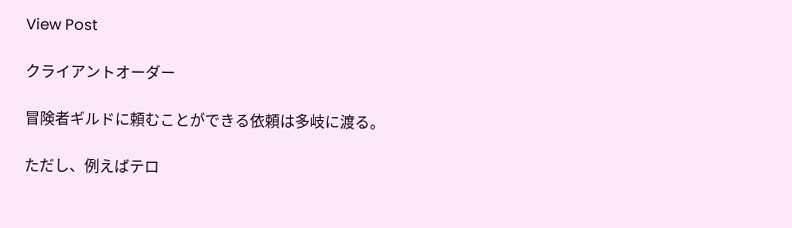View Post

クライアントオーダー

冒険者ギルドに頼むことができる依頼は多岐に渡る。

ただし、例えばテロ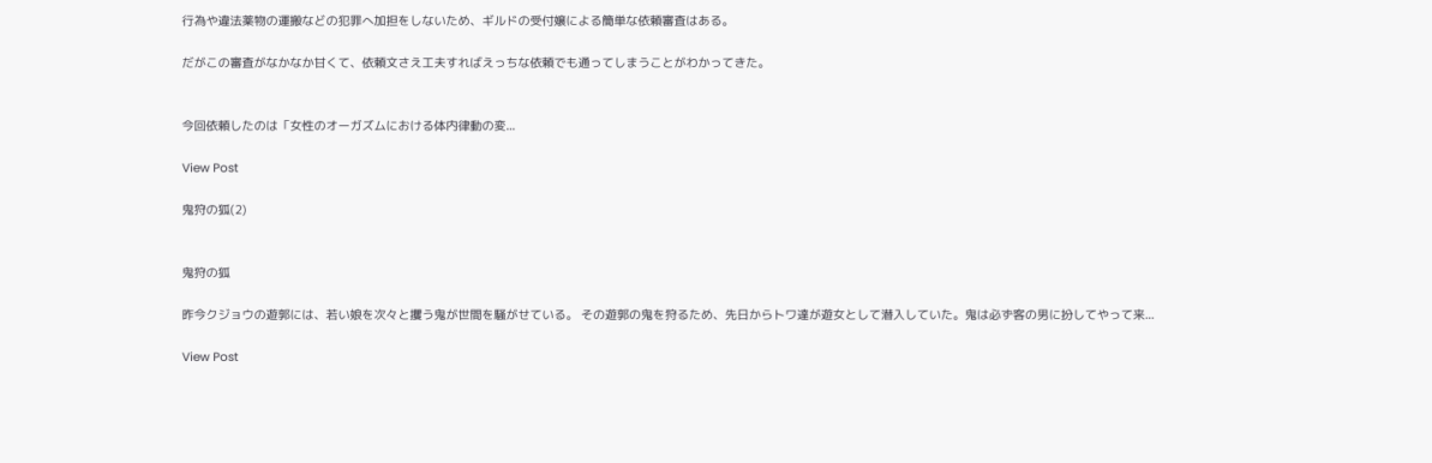行為や違法薬物の運搬などの犯罪へ加担をしないため、ギルドの受付嬢による簡単な依頼審査はある。

だがこの審査がなかなか甘くて、依頼文さえ工夫すればえっちな依頼でも通ってしまうことがわかってきた。


今回依頼したのは「女性のオーガズムにおける体内律動の変...

View Post

鬼狩の狐(2)


鬼狩の狐

昨今クジョウの遊郭には、若い娘を次々と攫う鬼が世間を騒がせている。 その遊郭の鬼を狩るため、先日からトワ達が遊女として潜入していた。鬼は必ず客の男に扮してやって来...

View Post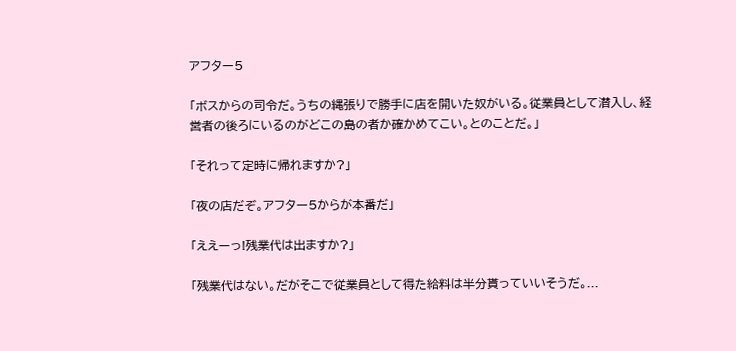アフター5

「ボスからの司令だ。うちの縄張りで勝手に店を開いた奴がいる。従業員として潜入し、経営者の後ろにいるのがどこの島の者か確かめてこい。とのことだ。」

「それって定時に帰れますか?」

「夜の店だぞ。アフター5からが本番だ」

「ええーっ!残業代は出ますか?」

「残業代はない。だがそこで従業員として得た給料は半分貰っていいそうだ。...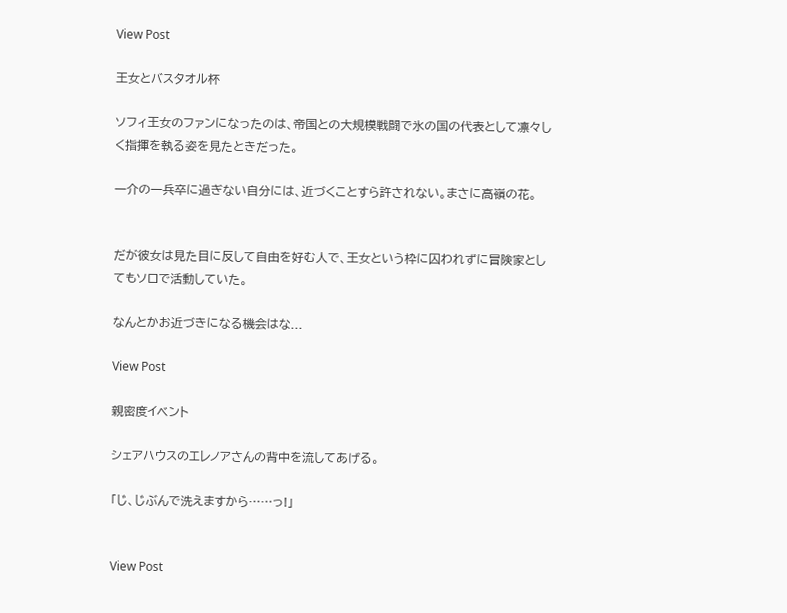View Post

王女とバスタオル杯

ソフィ王女のファンになったのは、帝国との大規模戦闘で氷の国の代表として凛々しく指揮を執る姿を見たときだった。

一介の一兵卒に過ぎない自分には、近づくことすら許されない。まさに高嶺の花。


だが彼女は見た目に反して自由を好む人で、王女という枠に囚われずに冒険家としてもソロで活動していた。

なんとかお近づきになる機会はな...

View Post

親密度イベント

シェアハウスのエレノアさんの背中を流してあげる。

「じ、じぶんで洗えますから……っ!」


View Post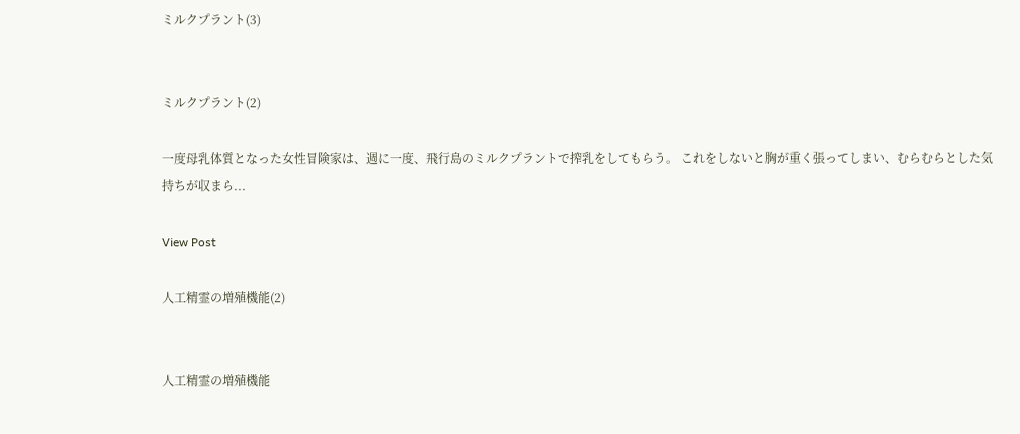ミルクプラント(3)


ミルクプラント(2)

一度母乳体質となった女性冒険家は、週に一度、飛行島のミルクプラントで搾乳をしてもらう。 これをしないと胸が重く張ってしまい、むらむらとした気持ちが収まら...

View Post

人工精霊の増殖機能(2)


人工精霊の増殖機能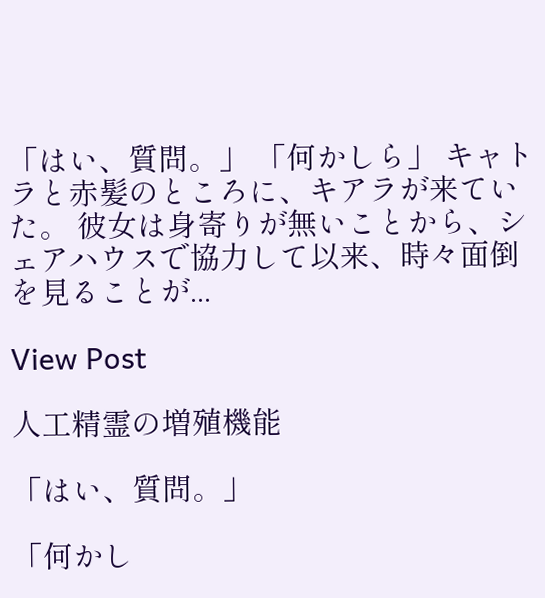「はい、質問。」 「何かしら」 キャトラと赤髪のところに、キアラが来ていた。 彼女は身寄りが無いことから、シェアハウスで協力して以来、時々面倒を見ることが...

View Post

人工精霊の増殖機能

「はい、質問。」

「何かし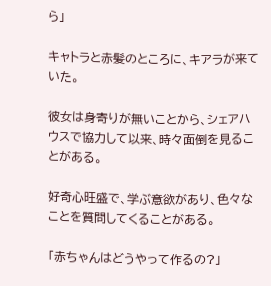ら」

キャトラと赤髪のところに、キアラが来ていた。

彼女は身寄りが無いことから、シェアハウスで協力して以来、時々面倒を見ることがある。

好奇心旺盛で、学ぶ意欲があり、色々なことを質問してくることがある。

「赤ちゃんはどうやって作るの?」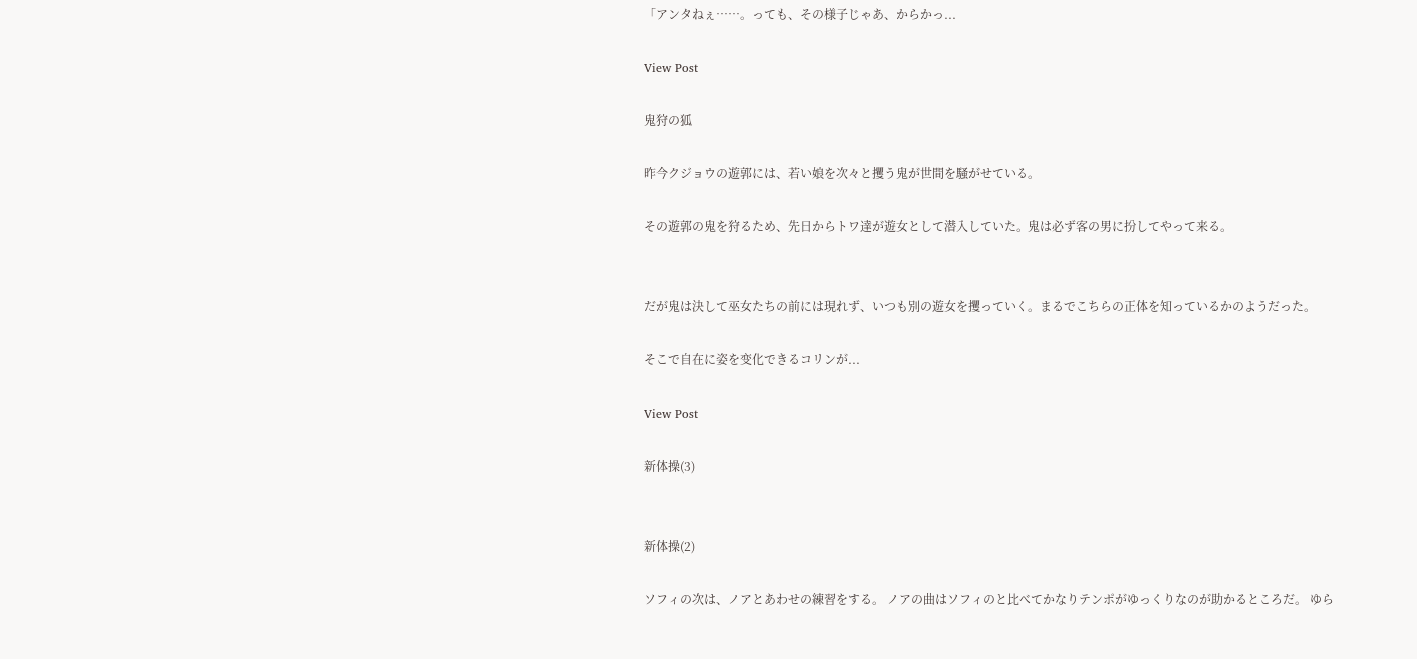「アンタねぇ……。っても、その様子じゃあ、からかっ...

View Post

鬼狩の狐

昨今クジョウの遊郭には、若い娘を次々と攫う鬼が世間を騒がせている。

その遊郭の鬼を狩るため、先日からトワ達が遊女として潜入していた。鬼は必ず客の男に扮してやって来る。


だが鬼は決して巫女たちの前には現れず、いつも別の遊女を攫っていく。まるでこちらの正体を知っているかのようだった。

そこで自在に姿を变化できるコリンが...

View Post

新体操(3)


新体操(2)

ソフィの次は、ノアとあわせの練習をする。 ノアの曲はソフィのと比べてかなりテンポがゆっくりなのが助かるところだ。 ゆら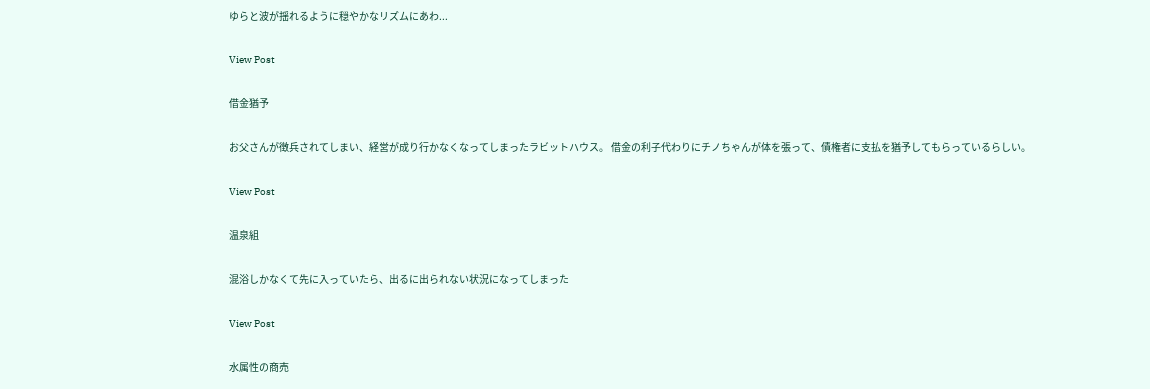ゆらと波が揺れるように穏やかなリズムにあわ...

View Post

借金猶予

お父さんが徴兵されてしまい、経営が成り行かなくなってしまったラビットハウス。 借金の利子代わりにチノちゃんが体を張って、債権者に支払を猶予してもらっているらしい。

View Post

温泉組

混浴しかなくて先に入っていたら、出るに出られない状況になってしまった

View Post

水属性の商売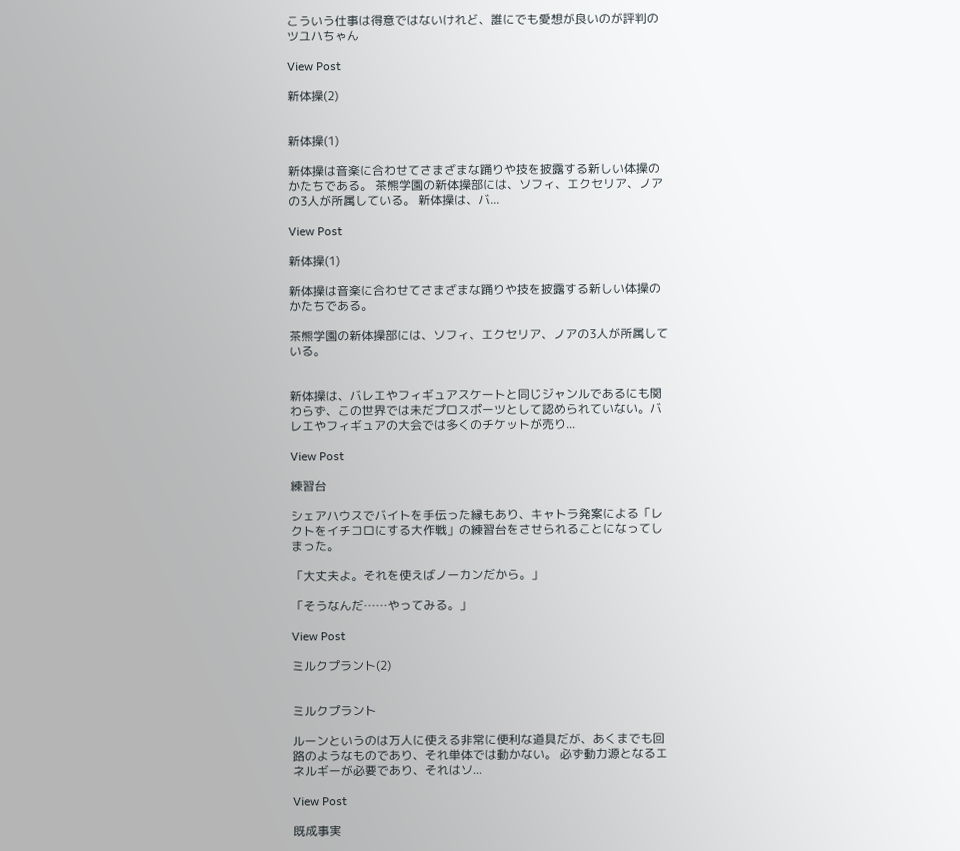こういう仕事は得意ではないけれど、誰にでも愛想が良いのが評判のツユハちゃん

View Post

新体操(2)


新体操(1)

新体操は音楽に合わせてさまざまな踊りや技を披露する新しい体操のかたちである。 茶熊学園の新体操部には、ソフィ、エクセリア、ノアの3人が所属している。 新体操は、バ...

View Post

新体操(1)

新体操は音楽に合わせてさまざまな踊りや技を披露する新しい体操のかたちである。

茶熊学園の新体操部には、ソフィ、エクセリア、ノアの3人が所属している。


新体操は、バレエやフィギュアスケートと同じジャンルであるにも関わらず、この世界では未だプロスポーツとして認められていない。バレエやフィギュアの大会では多くのチケットが売り...

View Post

練習台

シェアハウスでバイトを手伝った縁もあり、キャトラ発案による「レクトをイチコロにする大作戦」の練習台をさせられることになってしまった。

「大丈夫よ。それを使えばノーカンだから。」

「そうなんだ……やってみる。」

View Post

ミルクプラント(2)


ミルクプラント

ルーンというのは万人に使える非常に便利な道具だが、あくまでも回路のようなものであり、それ単体では動かない。 必ず動力源となるエネルギーが必要であり、それはソ...

View Post

既成事実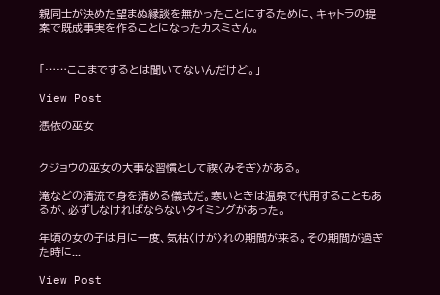親同士が決めた望まぬ縁談を無かったことにするために、キャトラの提案で既成事実を作ることになったカスミさん。


「……ここまでするとは聞いてないんだけど。」

View Post

憑依の巫女


クジョウの巫女の大事な習慣として禊〈みそぎ〉がある。

滝などの清流で身を清める儀式だ。寒いときは温泉で代用することもあるが、必ずしなければならないタイミングがあった。

年頃の女の子は月に一度、気枯〈けが〉れの期間が来る。その期間が過ぎた時に...

View Post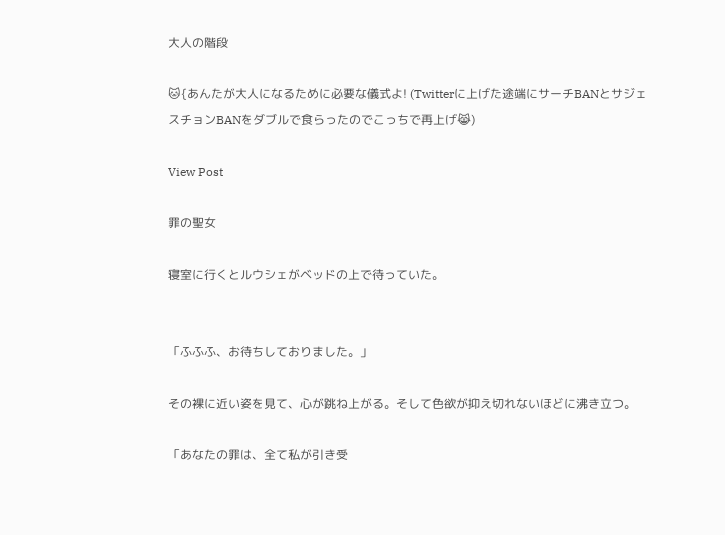大人の階段

🐱{あんたが大人になるために必要な儀式よ! (Twitterに上げた途端にサーチBANとサジェスチョンBANをダブルで食らったのでこっちで再上げ😹)

View Post

罪の聖女

寝室に行くとルウシェがベッドの上で待っていた。


「ふふふ、お待ちしておりました。」

その裸に近い姿を見て、心が跳ね上がる。そして色欲が抑え切れないほどに沸き立つ。

「あなたの罪は、全て私が引き受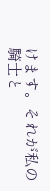けます。それが私の騎士と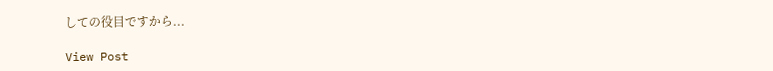しての役目ですから...

View Post